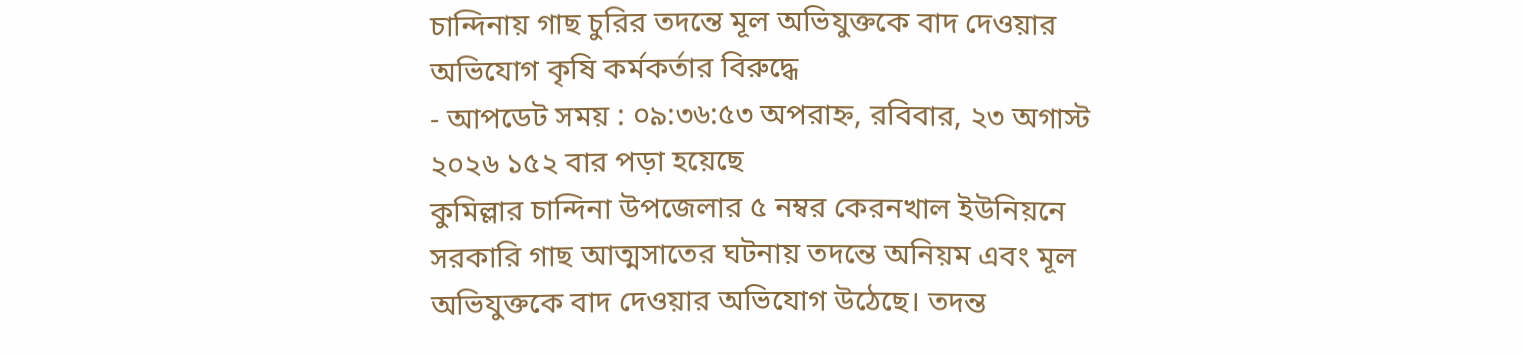চান্দিনায় গাছ চুরির তদন্তে মূল অভিযুক্তকে বাদ দেওয়ার অভিযোগ কৃষি কর্মকর্তার বিরুদ্ধে
- আপডেট সময় : ০৯:৩৬:৫৩ অপরাহ্ন, রবিবার, ২৩ অগাস্ট ২০২৬ ১৫২ বার পড়া হয়েছে
কুমিল্লার চান্দিনা উপজেলার ৫ নম্বর কেরনখাল ইউনিয়নে সরকারি গাছ আত্মসাতের ঘটনায় তদন্তে অনিয়ম এবং মূল অভিযুক্তকে বাদ দেওয়ার অভিযোগ উঠেছে। তদন্ত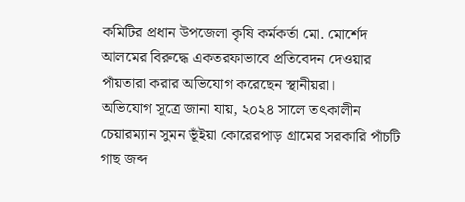কমিটির প্রধান উপজেলা কৃষি কর্মকর্তা মো. মোর্শেদ আলমের বিরুদ্ধে একতরফাভাবে প্রতিবেদন দেওয়ার পাঁয়তারা করার অভিযোগ করেছেন স্থানীয়রা।
অভিযোগ সূত্রে জানা যায়, ২০২৪ সালে তৎকালীন চেয়ারম্যান সুমন ভূঁইয়া কোরেরপাড় গ্রামের সরকারি পাঁচটি গাছ জব্দ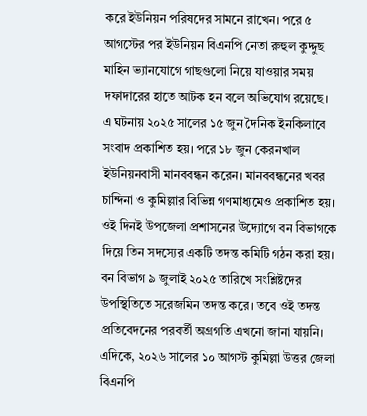করে ইউনিয়ন পরিষদের সামনে রাখেন। পরে ৫ আগস্টের পর ইউনিয়ন বিএনপি নেতা রুহুল কুদ্দুছ মাহিন ভ্যানযোগে গাছগুলো নিয়ে যাওয়ার সময় দফাদারের হাতে আটক হন বলে অভিযোগ রয়েছে।
এ ঘটনায় ২০২৫ সালের ১৫ জুন দৈনিক ইনকিলাবে সংবাদ প্রকাশিত হয়। পরে ১৮ জুন কেরনখাল ইউনিয়নবাসী মানববন্ধন করেন। মানববন্ধনের খবর চান্দিনা ও কুমিল্লার বিভিন্ন গণমাধ্যমেও প্রকাশিত হয়।
ওই দিনই উপজেলা প্রশাসনের উদ্যোগে বন বিভাগকে দিয়ে তিন সদস্যের একটি তদন্ত কমিটি গঠন করা হয়। বন বিভাগ ৯ জুলাই ২০২৫ তারিখে সংশ্লিষ্টদের উপস্থিতিতে সরেজমিন তদন্ত করে। তবে ওই তদন্ত প্রতিবেদনের পরবর্তী অগ্রগতি এখনো জানা যায়নি।
এদিকে, ২০২৬ সালের ১০ আগস্ট কুমিল্লা উত্তর জেলা বিএনপি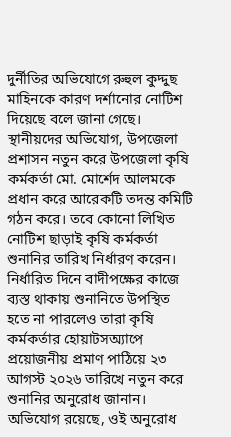দুর্নীতির অভিযোগে রুহুল কুদ্দুছ মাহিনকে কারণ দর্শানোর নোটিশ দিয়েছে বলে জানা গেছে।
স্থানীয়দের অভিযোগ, উপজেলা প্রশাসন নতুন করে উপজেলা কৃষি কর্মকর্তা মো. মোর্শেদ আলমকে প্রধান করে আরেকটি তদন্ত কমিটি গঠন করে। তবে কোনো লিখিত নোটিশ ছাড়াই কৃষি কর্মকর্তা শুনানির তারিখ নির্ধারণ করেন। নির্ধারিত দিনে বাদীপক্ষের কাজে ব্যস্ত থাকায় শুনানিতে উপস্থিত হতে না পারলেও তারা কৃষি কর্মকর্তার হোয়াটসঅ্যাপে প্রয়োজনীয় প্রমাণ পাঠিয়ে ২৩ আগস্ট ২০২৬ তারিখে নতুন করে শুনানির অনুরোধ জানান।
অভিযোগ রয়েছে, ওই অনুরোধ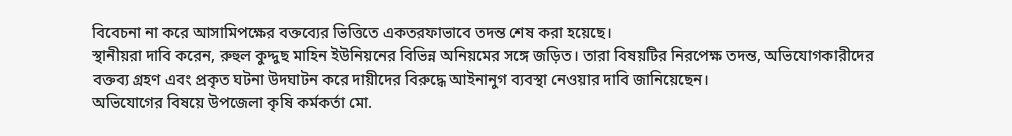বিবেচনা না করে আসামিপক্ষের বক্তব্যের ভিত্তিতে একতরফাভাবে তদন্ত শেষ করা হয়েছে।
স্থানীয়রা দাবি করেন, রুহুল কুদ্দুছ মাহিন ইউনিয়নের বিভিন্ন অনিয়মের সঙ্গে জড়িত। তারা বিষয়টির নিরপেক্ষ তদন্ত, অভিযোগকারীদের বক্তব্য গ্রহণ এবং প্রকৃত ঘটনা উদঘাটন করে দায়ীদের বিরুদ্ধে আইনানুগ ব্যবস্থা নেওয়ার দাবি জানিয়েছেন।
অভিযোগের বিষয়ে উপজেলা কৃষি কর্মকর্তা মো.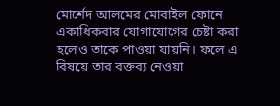মোর্শেদ আলমের মোবাইল ফোনে একাধিকবার যোগাযোগের চেষ্টা করা হলেও তাকে পাওয়া যায়নি। ফলে এ বিষয়ে তার বক্তব্য নেওয়া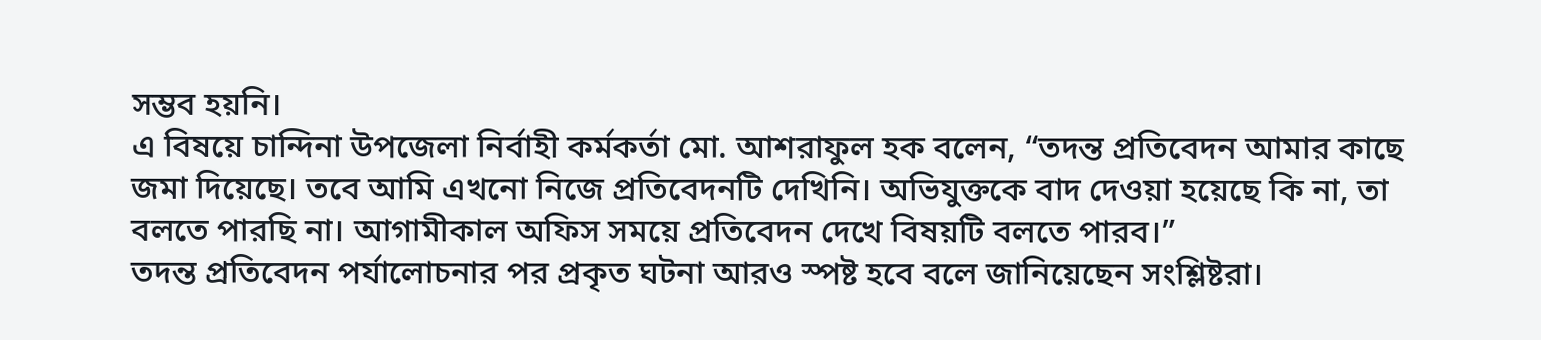সম্ভব হয়নি।
এ বিষয়ে চান্দিনা উপজেলা নির্বাহী কর্মকর্তা মো. আশরাফুল হক বলেন, “তদন্ত প্রতিবেদন আমার কাছে জমা দিয়েছে। তবে আমি এখনো নিজে প্রতিবেদনটি দেখিনি। অভিযুক্তকে বাদ দেওয়া হয়েছে কি না, তা বলতে পারছি না। আগামীকাল অফিস সময়ে প্রতিবেদন দেখে বিষয়টি বলতে পারব।”
তদন্ত প্রতিবেদন পর্যালোচনার পর প্রকৃত ঘটনা আরও স্পষ্ট হবে বলে জানিয়েছেন সংশ্লিষ্টরা।